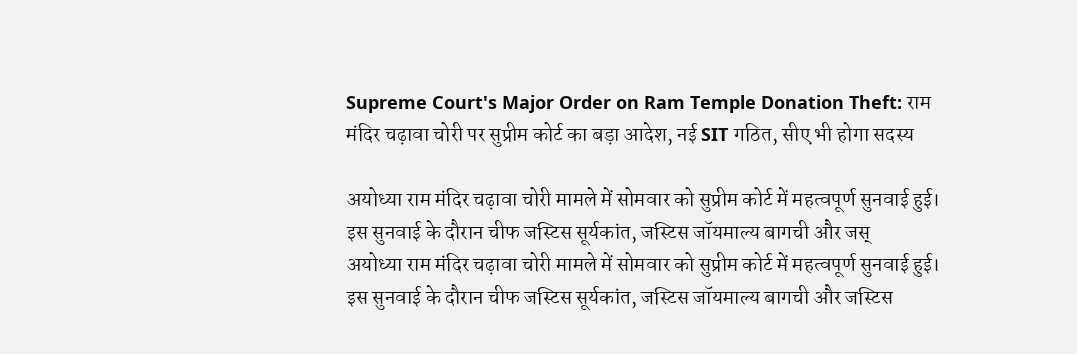Supreme Court's Major Order on Ram Temple Donation Theft: राम मंदिर चढ़ावा चोरी पर सुप्रीम कोर्ट का बड़ा आदेश, नई SIT गठित, सीए भी होगा सदस्य

अयोध्या राम मंदिर चढ़ावा चोरी मामले में सोमवार को सुप्रीम कोर्ट में महत्वपूर्ण सुनवाई हुई। इस सुनवाई के दौरान चीफ जस्टिस सूर्यकांत, जस्टिस जॉयमाल्य बागची और जस्
अयोध्या राम मंदिर चढ़ावा चोरी मामले में सोमवार को सुप्रीम कोर्ट में महत्वपूर्ण सुनवाई हुई। इस सुनवाई के दौरान चीफ जस्टिस सूर्यकांत, जस्टिस जॉयमाल्य बागची और जस्टिस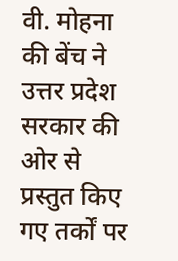वी. मोहना की बेंच ने उत्तर प्रदेश सरकार की ओर से प्रस्तुत किए गए तर्कों पर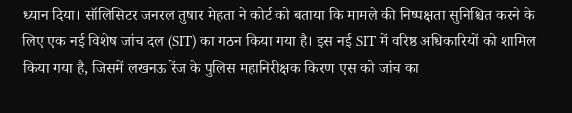ध्यान दिया। सॉलिसिटर जनरल तुषार मेहता ने कोर्ट को बताया कि मामले की निष्पक्षता सुनिश्चित करने के लिए एक नई विशेष जांच दल (SIT) का गठन किया गया है। इस नई SIT में वरिष्ठ अधिकारियों को शामिल किया गया है, जिसमें लखनऊ रेंज के पुलिस महानिरीक्षक किरण एस को जांच का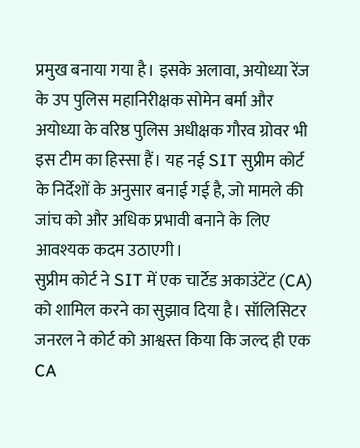प्रमुख बनाया गया है। इसके अलावा, अयोध्या रेंज के उप पुलिस महानिरीक्षक सोमेन बर्मा और अयोध्या के वरिष्ठ पुलिस अधीक्षक गौरव ग्रोवर भी इस टीम का हिस्सा हैं। यह नई SIT सुप्रीम कोर्ट के निर्देशों के अनुसार बनाई गई है, जो मामले की जांच को और अधिक प्रभावी बनाने के लिए आवश्यक कदम उठाएगी।
सुप्रीम कोर्ट ने SIT में एक चार्टेड अकाउंटेंट (CA) को शामिल करने का सुझाव दिया है। सॉलिसिटर जनरल ने कोर्ट को आश्वस्त किया कि जल्द ही एक CA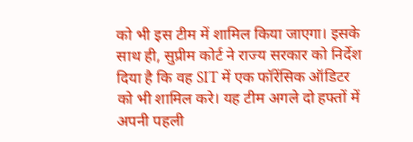को भी इस टीम में शामिल किया जाएगा। इसके साथ ही, सुप्रीम कोर्ट ने राज्य सरकार को निर्देश दिया है कि वह SIT में एक फॉरेंसिक ऑडिटर को भी शामिल करे। यह टीम अगले दो हफ्तों में अपनी पहली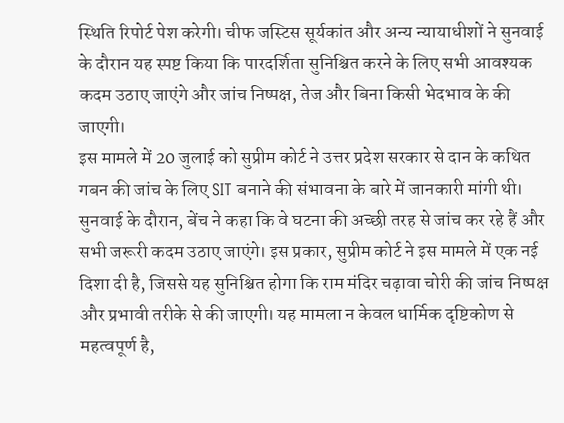स्थिति रिपोर्ट पेश करेगी। चीफ जस्टिस सूर्यकांत और अन्य न्यायाधीशों ने सुनवाई के दौरान यह स्पष्ट किया कि पारदर्शिता सुनिश्चित करने के लिए सभी आवश्यक कदम उठाए जाएंगे और जांच निष्पक्ष, तेज और बिना किसी भेदभाव के की जाएगी।
इस मामले में 20 जुलाई को सुप्रीम कोर्ट ने उत्तर प्रदेश सरकार से दान के कथित गबन की जांच के लिए SIT बनाने की संभावना के बारे में जानकारी मांगी थी। सुनवाई के दौरान, बेंच ने कहा कि वे घटना की अच्छी तरह से जांच कर रहे हैं और सभी जरूरी कदम उठाए जाएंगे। इस प्रकार, सुप्रीम कोर्ट ने इस मामले में एक नई दिशा दी है, जिससे यह सुनिश्चित होगा कि राम मंदिर चढ़ावा चोरी की जांच निष्पक्ष और प्रभावी तरीके से की जाएगी। यह मामला न केवल धार्मिक दृष्टिकोण से महत्वपूर्ण है,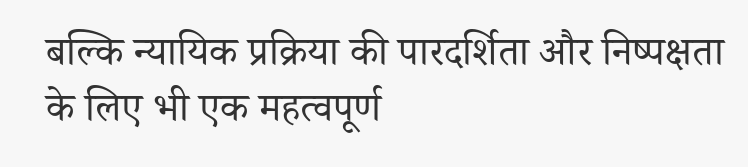बल्कि न्यायिक प्रक्रिया की पारदर्शिता और निष्पक्षता के लिए भी एक महत्वपूर्ण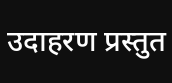उदाहरण प्रस्तुत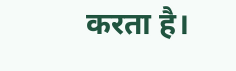करता है।